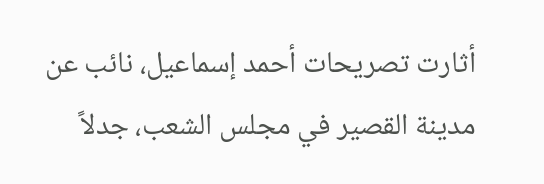أثارت تصريحات أحمد إسماعيل، نائب عن مدينة القصير في مجلس الشعب، جدلاً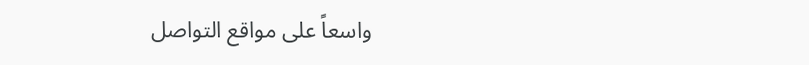واسعاً على مواقع التواصل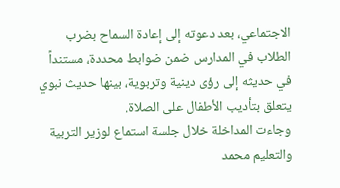الاجتماعي، بعد دعوته إلى إعادة السماح بضرب الطلاب في المدارس ضمن ضوابط محددة، مستنداً في حديثه إلى رؤى دينية وتربوية، بينها حديث نبوي يتعلق بتأديب الأطفال على الصلاة.
وجاءت المداخلة خلال جلسة استماع لوزير التربية والتعليم محمد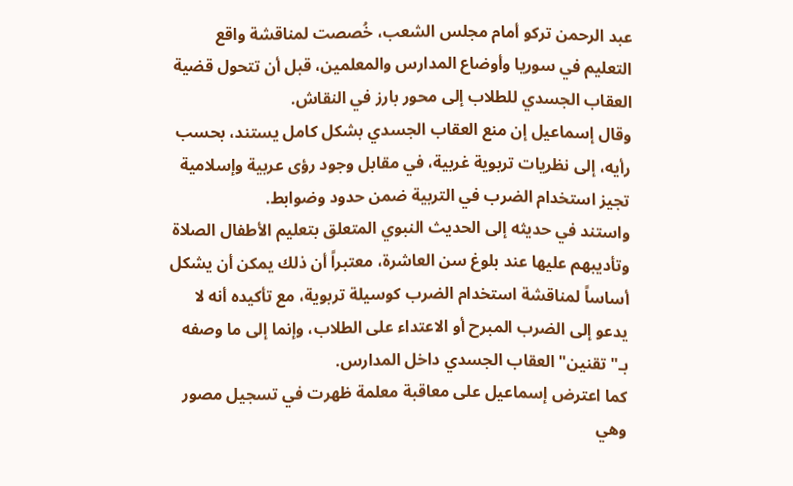عبد الرحمن تركو أمام مجلس الشعب، خُصصت لمناقشة واقع التعليم في سوريا وأوضاع المدارس والمعلمين، قبل أن تتحول قضية العقاب الجسدي للطلاب إلى محور بارز في النقاش.
وقال إسماعيل إن منع العقاب الجسدي بشكل كامل يستند، بحسب رأيه، إلى نظريات تربوية غربية، في مقابل وجود رؤى عربية وإسلامية تجيز استخدام الضرب في التربية ضمن حدود وضوابط.
واستند في حديثه إلى الحديث النبوي المتعلق بتعليم الأطفال الصلاة وتأديبهم عليها عند بلوغ سن العاشرة، معتبراً أن ذلك يمكن أن يشكل أساساً لمناقشة استخدام الضرب كوسيلة تربوية، مع تأكيده أنه لا يدعو إلى الضرب المبرح أو الاعتداء على الطلاب، وإنما إلى ما وصفه بـ"تقنين" العقاب الجسدي داخل المدارس.
كما اعترض إسماعيل على معاقبة معلمة ظهرت في تسجيل مصور وهي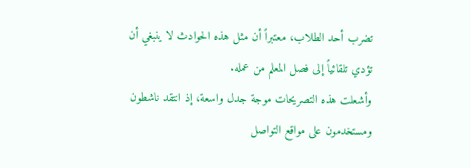تضرب أحد الطلاب، معتبراً أن مثل هذه الحوادث لا ينبغي أن تؤدي تلقائياً إلى فصل المعلم من عمله.
وأشعلت هذه التصريحات موجة جدل واسعة، إذ انتقد ناشطون ومستخدمون على مواقع التواصل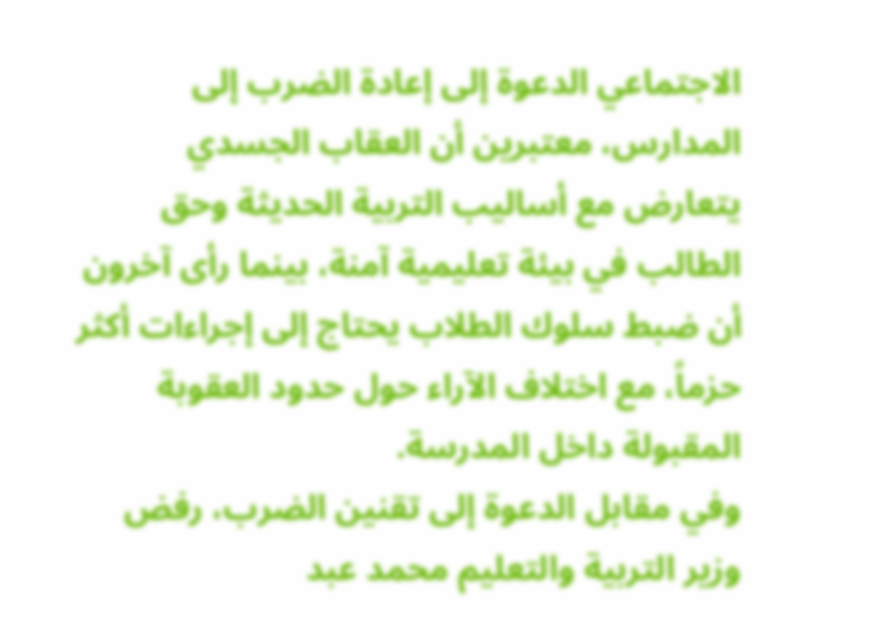الاجتماعي الدعوة إلى إعادة الضرب إلى المدارس، معتبرين أن العقاب الجسدي يتعارض مع أساليب التربية الحديثة وحق الطالب في بيئة تعليمية آمنة، بينما رأى آخرون أن ضبط سلوك الطلاب يحتاج إلى إجراءات أكثر حزماً، مع اختلاف الآراء حول حدود العقوبة المقبولة داخل المدرسة.
وفي مقابل الدعوة إلى تقنين الضرب، رفض وزير التربية والتعليم محمد عبد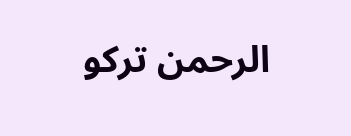الرحمن تركو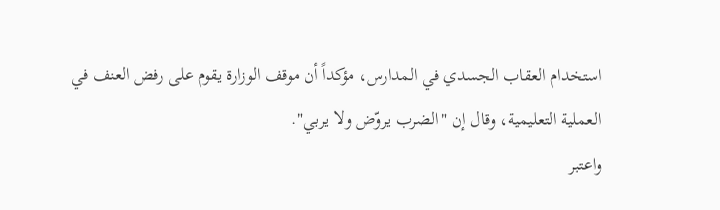استخدام العقاب الجسدي في المدارس، مؤكداً أن موقف الوزارة يقوم على رفض العنف في العملية التعليمية، وقال إن "الضرب يروّض ولا يربي".
واعتبر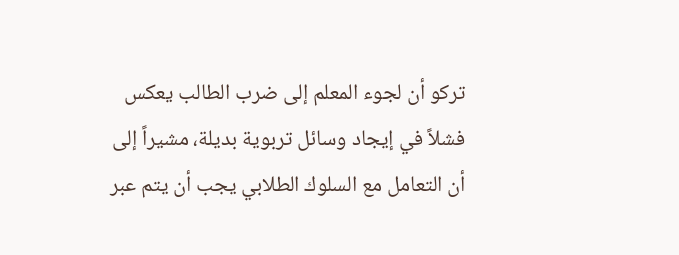تركو أن لجوء المعلم إلى ضرب الطالب يعكس فشلاً في إيجاد وسائل تربوية بديلة، مشيراً إلى أن التعامل مع السلوك الطلابي يجب أن يتم عبر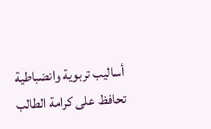أساليب تربوية وانضباطية تحافظ على كرامة الطالب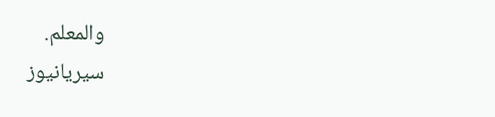والمعلم.
سيريانيوز